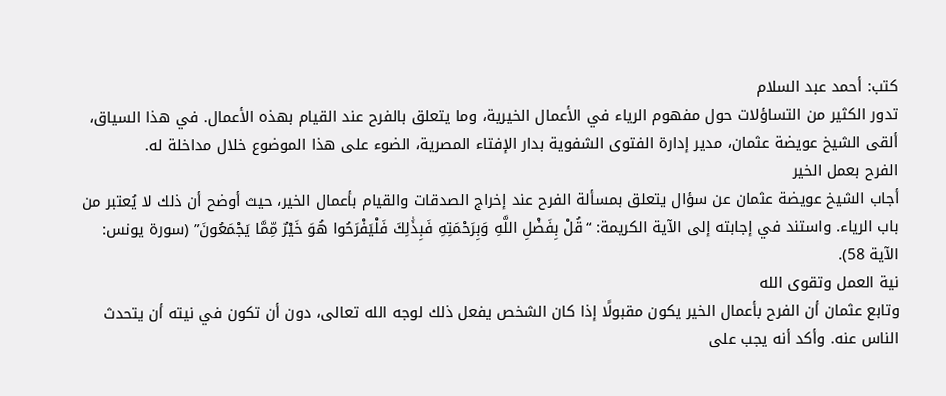كتب: أحمد عبد السلام
تدور الكثير من التساؤلات حول مفهوم الرياء في الأعمال الخيرية، وما يتعلق بالفرح عند القيام بهذه الأعمال. في هذا السياق، ألقى الشيخ عويضة عثمان، مدير إدارة الفتوى الشفوية بدار الإفتاء المصرية، الضوء على هذا الموضوع خلال مداخلة له.
الفرح بعمل الخير
أجاب الشيخ عويضة عثمان عن سؤال يتعلق بمسألة الفرح عند إخراج الصدقات والقيام بأعمال الخير، حيث أوضح أن ذلك لا يُعتبر من باب الرياء. واستند في إجابته إلى الآية الكريمة: “قُلْ بِفَضْلِ اللَّهِ وَبِرَحْمَتِهِ فَبِذَٰلِكَ فَلْيَفْرَحُوا هُوَ خَيْرٌ مِّمَّا يَجْمَعُونَ” (سورة يونس: الآية 58).
نية العمل وتقوى الله
وتابع عثمان أن الفرح بأعمال الخير يكون مقبولًا إذا كان الشخص يفعل ذلك لوجه الله تعالى، دون أن تكون في نيته أن يتحدث الناس عنه. وأكد أنه يجب على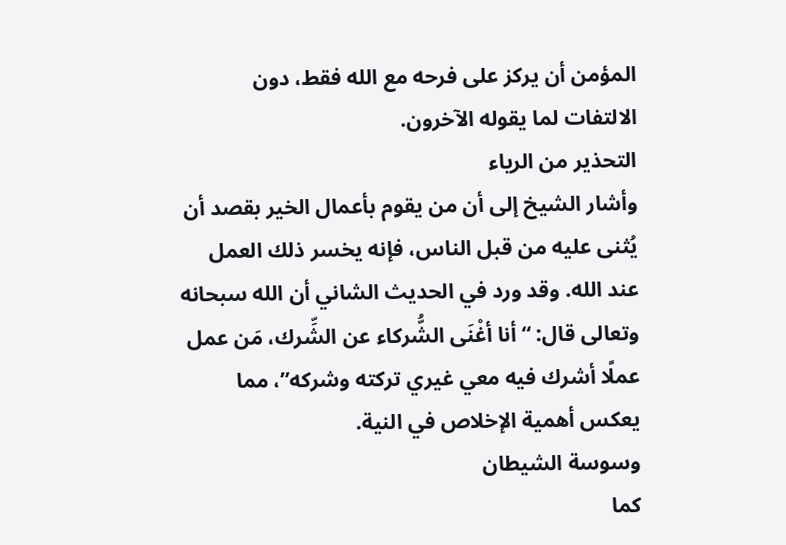المؤمن أن يركز على فرحه مع الله فقط، دون الالتفات لما يقوله الآخرون.
التحذير من الرياء
وأشار الشيخ إلى أن من يقوم بأعمال الخير بقصد أن يُثنى عليه من قبل الناس، فإنه يخسر ذلك العمل عند الله. وقد ورد في الحديث الشاني أن الله سبحانه وتعالى قال: “أنا أغْنَى الشُّركاء عن الشِّرك، مَن عمل عملًا أشرك فيه معي غيري تركته وشركه”، مما يعكس أهمية الإخلاص في النية.
وسوسة الشيطان
كما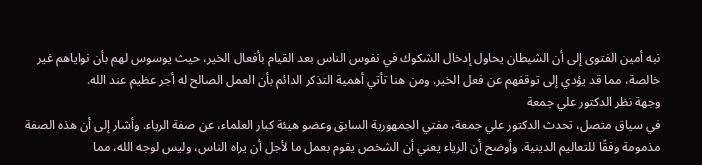نبه أمين الفتوى إلى أن الشيطان يحاول إدخال الشكوك في نفوس الناس بعد القيام بأفعال الخير، حيث يوسوس لهم بأن نواياهم غير خالصة، مما قد يؤدي إلى توقفهم عن فعل الخير. ومن هنا تأتي أهمية التذكر الدائم بأن العمل الصالح له أجر عظيم عند الله.
وجهة نظر الدكتور علي جمعة
في سياق متصل، تحدث الدكتور علي جمعة، مفتي الجمهورية السابق وعضو هيئة كبار العلماء، عن صفة الرياء. وأشار إلى أن هذه الصفة مذمومة وفقًا للتعاليم الدينية. وأوضح أن الرياء يعني أن الشخص يقوم بعمل ما لأجل أن يراه الناس، وليس لوجه الله، مما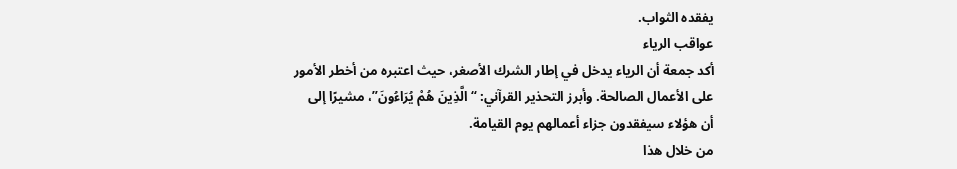يفقده الثواب.
عواقب الرياء
أكد جمعة أن الرياء يدخل في إطار الشرك الأصغر، حيث اعتبره من أخطر الأمور على الأعمال الصالحة. وأبرز التحذير القرآني: “الَّذِينَ هُمْ يُرَاءُونَ”، مشيرًا إلى أن هؤلاء سيفقدون جزاء أعمالهم يوم القيامة.
من خلال هذا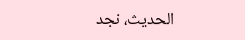الحديث، نجد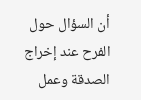أن السؤال حول الفرح عند إخراج الصدقة وعمل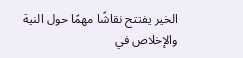الخير يفتتح نقاشًا مهمًا حول النية والإخلاص في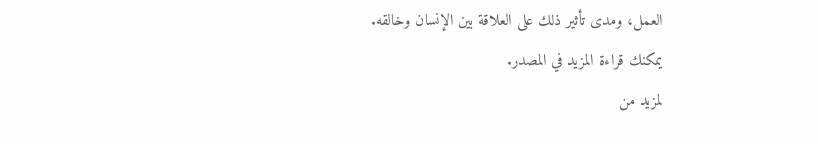العمل، ومدى تأثير ذلك على العلاقة بين الإنسان وخالقه.
يمكنك قراءة المزيد في المصدر.
لمزيد من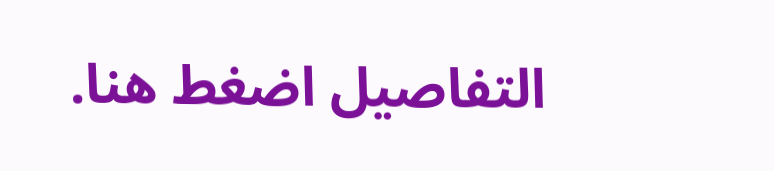التفاصيل اضغط هنا.